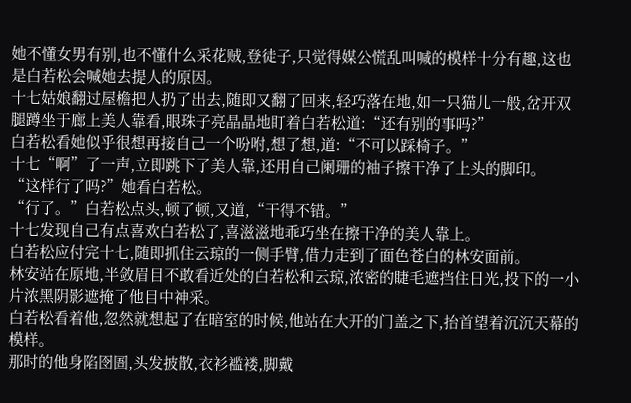她不懂女男有别,也不懂什么采花贼,登徒子,只觉得媒公慌乱叫喊的模样十分有趣,这也是白若松会喊她去提人的原因。
十七姑娘翻过屋檐把人扔了出去,随即又翻了回来,轻巧落在地,如一只猫儿一般,岔开双腿蹲坐于廊上美人靠看,眼珠子亮晶晶地盯着白若松道:“还有别的事吗?”
白若松看她似乎很想再接自己一个吩咐,想了想,道:“不可以踩椅子。”
十七“啊”了一声,立即跳下了美人靠,还用自己阑珊的袖子擦干净了上头的脚印。
“这样行了吗?”她看白若松。
“行了。”白若松点头,顿了顿,又道,“干得不错。”
十七发现自己有点喜欢白若松了,喜滋滋地乖巧坐在擦干净的美人靠上。
白若松应付完十七,随即抓住云琼的一侧手臂,借力走到了面色苍白的林安面前。
林安站在原地,半敛眉目不敢看近处的白若松和云琼,浓密的睫毛遮挡住日光,投下的一小片浓黑阴影遮掩了他目中神采。
白若松看着他,忽然就想起了在暗室的时候,他站在大开的门盖之下,抬首望着沉沉天幕的模样。
那时的他身陷囹圄,头发披散,衣衫褴褛,脚戴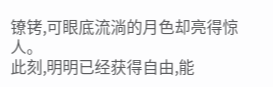镣铐,可眼底流淌的月色却亮得惊人。
此刻,明明已经获得自由,能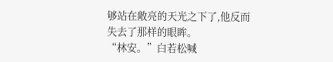够站在敞亮的天光之下了,他反而失去了那样的眼眸。
“林安。”白若松喊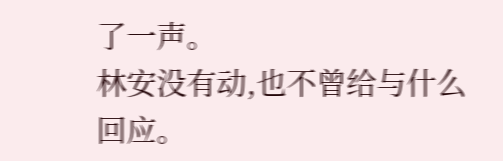了一声。
林安没有动,也不曾给与什么回应。